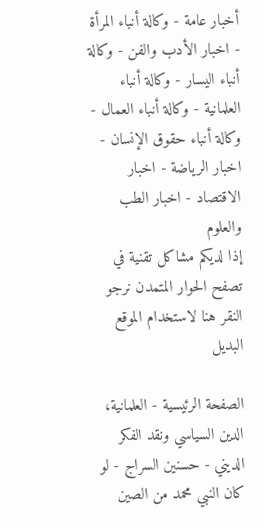أخبار عامة - وكالة أنباء المرأة - اخبار الأدب والفن - وكالة أنباء اليسار - وكالة أنباء العلمانية - وكالة أنباء العمال - وكالة أنباء حقوق الإنسان - اخبار الرياضة - اخبار الاقتصاد - اخبار الطب والعلوم
إذا لديكم مشاكل تقنية في تصفح الحوار المتمدن نرجو النقر هنا لاستخدام الموقع البديل

الصفحة الرئيسية - العلمانية، الدين السياسي ونقد الفكر الديني - حسنين السراج - لو كان النبي محمد من الصين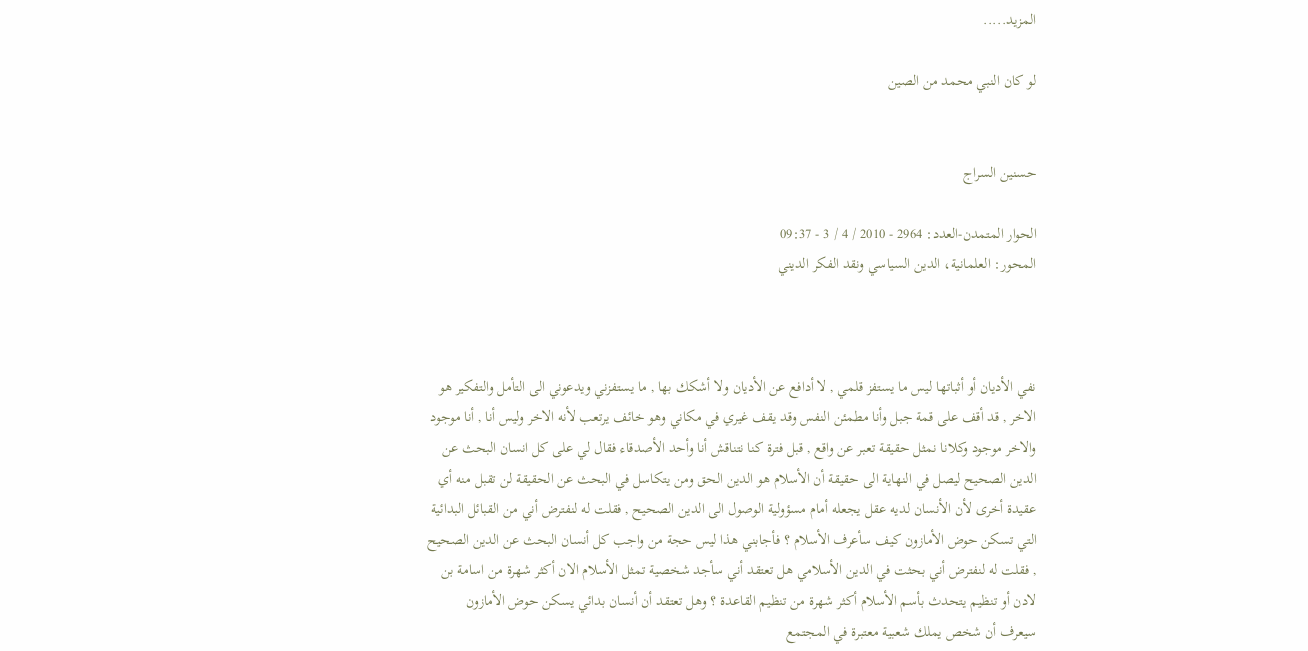المزيد.....

لو كان النبي محمد من الصين


حسنين السراج

الحوار المتمدن-العدد: 2964 - 2010 / 4 / 3 - 09:37
المحور: العلمانية، الدين السياسي ونقد الفكر الديني



نفي الأديان أو أثباتها ليس ما يستفز قلمي , لا أدافع عن الأديان ولا أشكك بها , ما يستفزني ويدعوني الى التأمل والتفكير هو الاخر , قد أقف على قمة جبل وأنا مطمئن النفس وقد يقف غيري في مكاني وهو خائف يرتعب لأنه الاخر وليس أنا , أنا موجود والاخر موجود وكلانا نمثل حقيقة تعبر عن واقع , قبل فترة كنا نتناقش أنا وأحد الأصدقاء فقال لي على كل انسان البحث عن الدين الصحيح ليصل في النهاية الى حقيقة أن الأسلام هو الدين الحق ومن يتكاسل في البحث عن الحقيقة لن تقبل منه أي عقيدة أخرى لأن الأنسان لديه عقل يجعله أمام مسؤولية الوصول الى الدين الصحيح , فقلت له لنفترض أني من القبائل البدائية التي تسكن حوض الأمازون كيف سأعرف الأسلام ؟ فأجابني هذا ليس حجة من واجب كل أنسان البحث عن الدين الصحيح , فقلت له لنفترض أني بحثت في الدين الأسلامي هل تعتقد أني سأجد شخصية تمثل الأسلام الان أكثر شهرة من اسامة بن لادن أو تنظيم يتحدث بأسم الأسلام أكثر شهرة من تنظيم القاعدة ؟ وهل تعتقد أن أنسان بدائي يسكن حوض الأمازون سيعرف أن شخص يملك شعبية معتبرة في المجتمع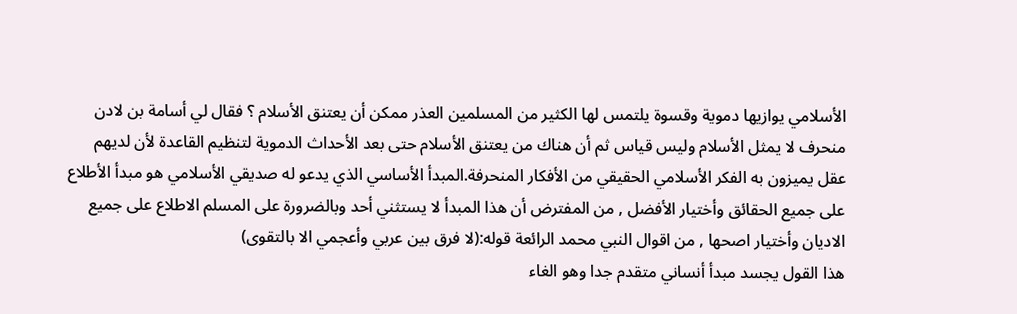الأسلامي يوازيها دموية وقسوة يلتمس لها الكثير من المسلمين العذر ممكن أن يعتنق الأسلام ؟ فقال لي أسامة بن لادن منحرف لا يمثل الأسلام وليس قياس ثم أن هناك من يعتنق الأسلام حتى بعد الأحداث الدموية لتنظيم القاعدة لأن لديهم عقل يميزون به الفكر الأسلامي الحقيقي من الأفكار المنحرفة.المبدأ الأساسي الذي يدعو له صديقي الأسلامي هو مبدأ الأطلاع على جميع الحقائق وأختيار الأفضل , من المفترض أن هذا المبدأ لا يستثني أحد وبالضرورة على المسلم الاطلاع على جميع الاديان وأختيار اصحها , من اقوال النبي محمد الرائعة قوله:(لا فرق بين عربي وأعجمي الا بالتقوى)
هذا القول يجسد مبدأ أنساني متقدم جدا وهو الغاء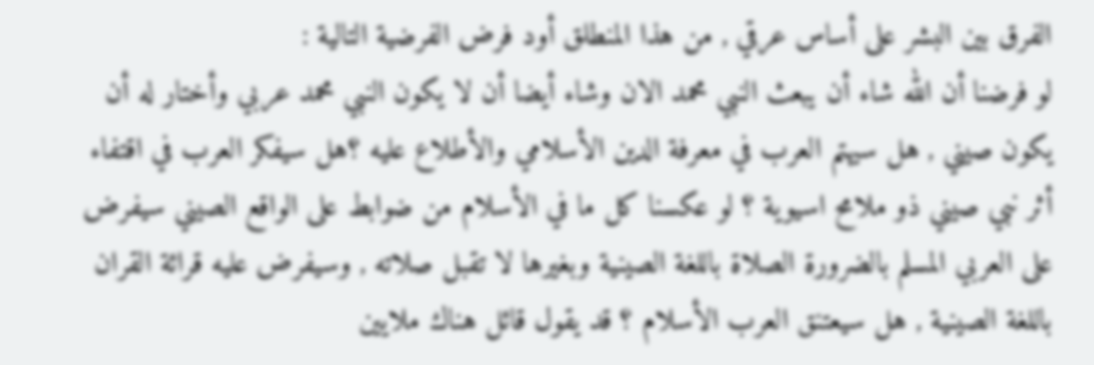الفرق بين البشر على أساس عرقي , من هذا المنطلق أود فرض الفرضية التالية :
لو فرضنا أن الله شاء أن يبعث النبي محمد الان وشاء أيضا أن لا يكون النبي محمد عربي وأختار له أن يكون صيني , هل سيهتم العرب في معرفة الدين الأسلامي والأطلاع عليه ؟هل سيفكر العرب في اقتفاء أثر نبي صيني ذو ملامح اسيوية ؟ لو عكسنا كل ما في الأسلام من ضوابط على الواقع الصيني سيفرض على العربي المسلم بالضرورة الصلاة باللغة الصينية وبغيرها لا تقبل صلاته , وسيفرض عليه قرائة القران باللغة الصينية , هل سيعتنق العرب الأسلام ؟ قد يقول قائل هناك ملايين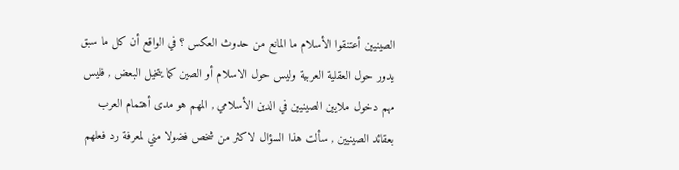الصينيين أعتنقوا الأسلام ما المانع من حدوث العكس ؟ في الواقع أن كل ما سبق يدور حول العقلية العربية وليس حول الاسلام أو الصين كما يتخيل البعض , فليس مهم دخول ملايين الصينيين في الدين الأسلامي , المهم هو مدى أهتمام العرب بعقائد الصينيين , سألت هذا السؤال لاكثر من شخص فضولا مني لمعرفة رد فعلهم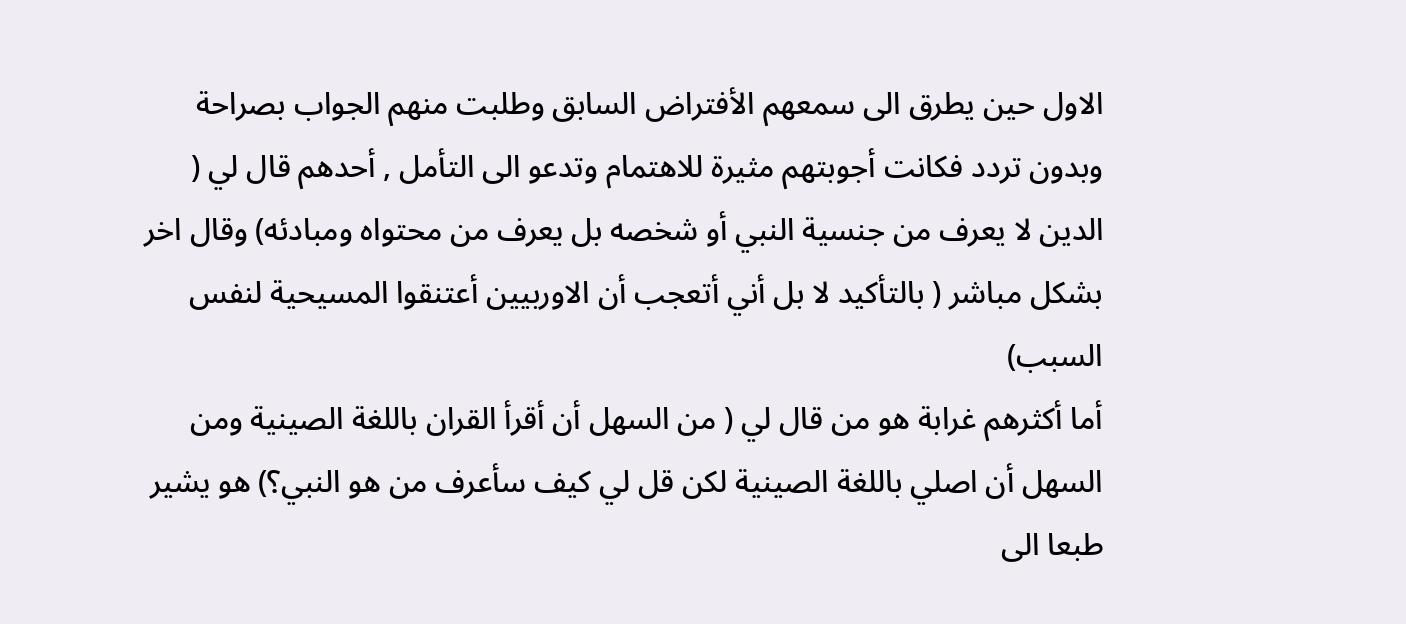الاول حين يطرق الى سمعهم الأفتراض السابق وطلبت منهم الجواب بصراحة وبدون تردد فكانت أجوبتهم مثيرة للاهتمام وتدعو الى التأمل , أحدهم قال لي ( الدين لا يعرف من جنسية النبي أو شخصه بل يعرف من محتواه ومبادئه) وقال اخر بشكل مباشر ( بالتأكيد لا بل أني أتعجب أن الاوربيين أعتنقوا المسيحية لنفس السبب)
أما أكثرهم غرابة هو من قال لي ( من السهل أن أقرأ القران باللغة الصينية ومن السهل أن اصلي باللغة الصينية لكن قل لي كيف سأعرف من هو النبي؟) هو يشير طبعا الى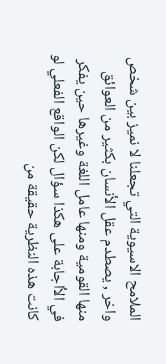الملامح الاسيوية التي تجعلنا لا نميز بين شخص واخر , يصطدم عقل الأنسان بكثير من العوائق منها القومية ومنها عامل اللغة وغيرها حين يفكر في الأاجابة على هكذا سؤال لكن الواقع الفعلي لو كانت هذه النظرية حقيقة من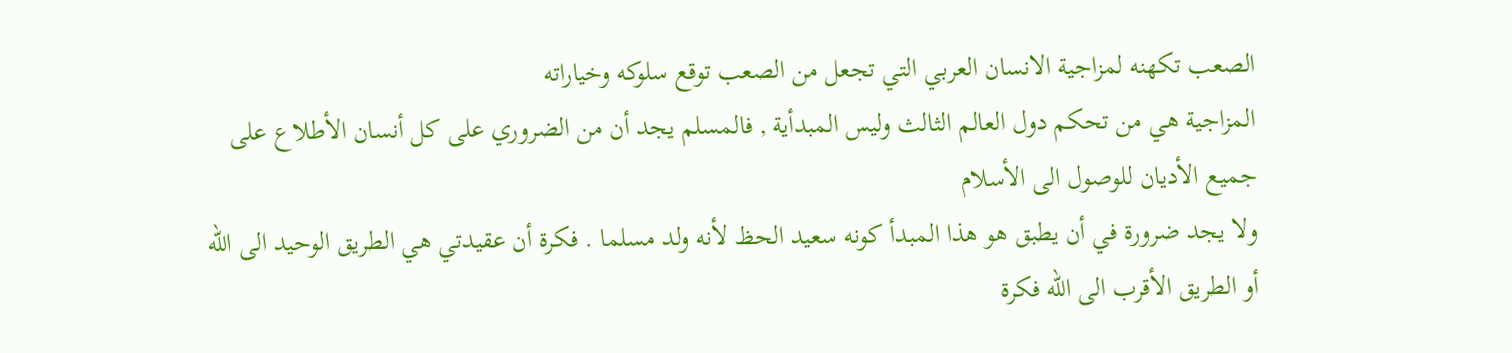الصعب تكهنه لمزاجية الانسان العربي التي تجعل من الصعب توقع سلوكه وخياراته
المزاجية هي من تحكم دول العالم الثالث وليس المبدأية , فالمسلم يجد أن من الضروري على كل أنسان الأطلاع على جميع الأديان للوصول الى الأسلام
ولا يجد ضرورة في أن يطبق هو هذا المبدأ كونه سعيد الحظ لأنه ولد مسلما . فكرة أن عقيدتي هي الطريق الوحيد الى الله أو الطريق الأقرب الى الله فكرة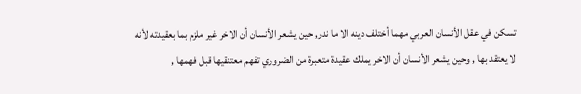تسكن في عقل الأنسان العربي مهما أختلف دينه الا ما ندر, حين يشعر الأنسان أن الاخر غير ملزم بما بعقيدته لأنه لا يعتقد بها , وحين يشعر الأنسان أن الاخر يملك عقيدة متعبرة من الضروري تفهم معتنقيها قبل فهمها ,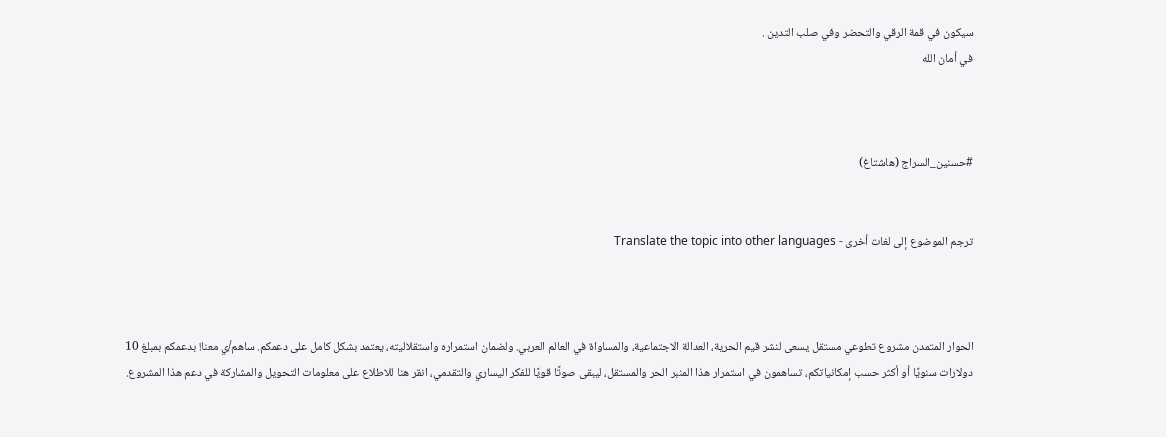سيكون في قمة الرقي والتحضر وفي صلب التدين .
في أمان الله



#حسنين_السراج (هاشتاغ)


ترجم الموضوع إلى لغات أخرى - Translate the topic into other languages



الحوار المتمدن مشروع تطوعي مستقل يسعى لنشر قيم الحرية، العدالة الاجتماعية، والمساواة في العالم العربي. ولضمان استمراره واستقلاليته، يعتمد بشكل كامل على دعمكم. ساهم/ي معنا! بدعمكم بمبلغ 10 دولارات سنويًا أو أكثر حسب إمكانياتكم، تساهمون في استمرار هذا المنبر الحر والمستقل، ليبقى صوتًا قويًا للفكر اليساري والتقدمي، انقر هنا للاطلاع على معلومات التحويل والمشاركة في دعم هذا المشروع.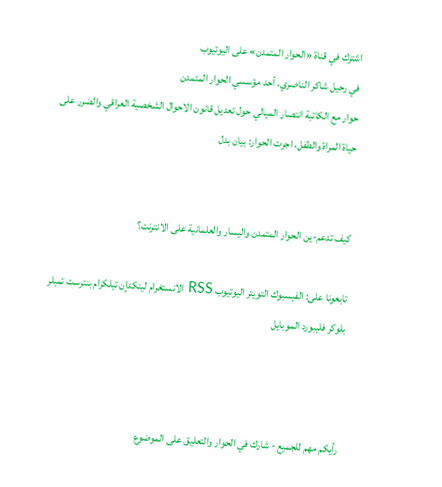اشترك في قناة «الحوار المتمدن» على اليوتيوب
في رحيل شاكر الناصري، أحد مؤسسي الحوار المتمدن
حوار مع الكاتبة انتصار الميالي حول تعديل قانون الاحوال الشخصية العراقي والضرر على حياة المراة والطفل، اجرت الحوار: بيان بدل


كيف تدعم-ين الحوار المتمدن واليسار والعلمانية على الانترنت؟

تابعونا على: الفيسبوك التويتر اليوتيوب RSS الانستغرام لينكدإن تيلكرام بنترست تمبلر بلوكر فليبورد الموبايل



رأيكم مهم للجميع - شارك في الحوار والتعليق على الموضوع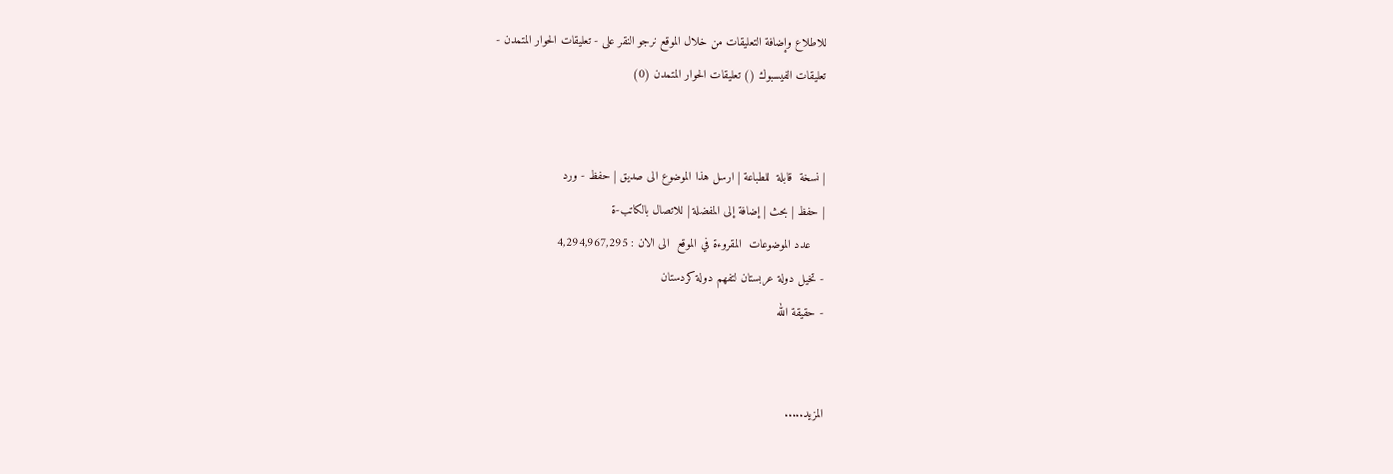للاطلاع وإضافة التعليقات من خلال الموقع نرجو النقر على - تعليقات الحوار المتمدن -
تعليقات الفيسبوك () تعليقات الحوار المتمدن (0)


| نسخة  قابلة  للطباعة | ارسل هذا الموضوع الى صديق | حفظ - ورد
| حفظ | بحث | إضافة إلى المفضلة | للاتصال بالكاتب-ة
    عدد الموضوعات  المقروءة في الموقع  الى الان : 4,294,967,295
- تخيل دولة عربستان لتفهم دولة كردستان
- حقيقة الله


المزيد.....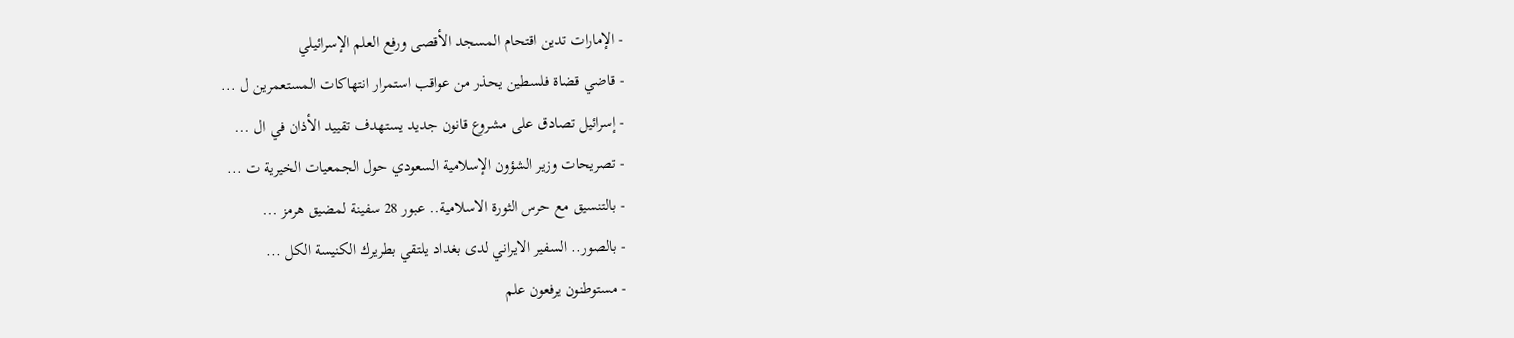- الإمارات تدين اقتحام المسجد الأقصى ورفع العلم الإسرائيلي
- قاضي قضاة فلسطين يحذر من عواقب استمرار انتهاكات المستعمرين ل ...
- إسرائيل تصادق على مشروع قانون جديد يستهدف تقييد الأذان في ال ...
- تصريحات وزير الشؤون الإسلامية السعودي حول الجمعيات الخيرية ت ...
- بالتنسيق مع حرس الثورة الاسلامية.. عبور 28 سفينة لمضيق هرمز ...
- بالصور.. السفير الايراني لدى بغداد يلتقي بطريرك الكنيسة الكل ...
- مستوطنون يرفعون علم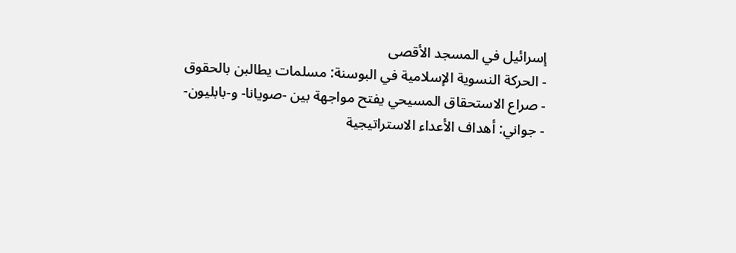إسرائيل في المسجد الأقصى
- الحركة النسوية الإسلامية في البوسنة: مسلمات يطالبن بالحقوق
- صراع الاستحقاق المسيحي يفتح مواجهة بين -صويانا- و-بابليون-
- جواني: أهداف الأعداء الاستراتيجية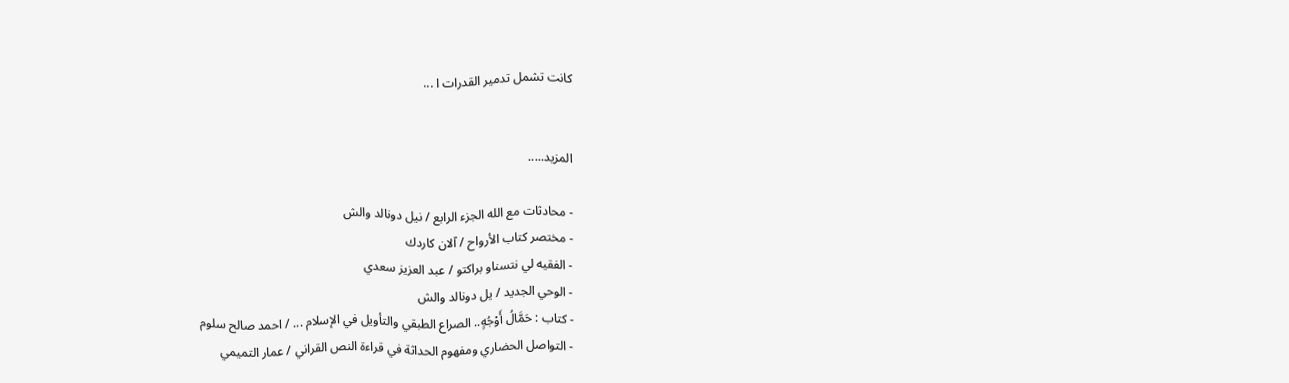كانت تشمل تدمير القدرات ا ...


المزيد.....

- محادثات مع الله الجزء الرابع / نيل دونالد والش
- مختصر كتاب الأرواح / آلان كاردك
- الفقيه لي نتسناو براكتو / عبد العزيز سعدي
- الوحي الجديد / يل دونالد والش
- كتاب : حَمَّالُ أَوْجُهٍ.. الصراع الطبقي والتأويل في الإسلام ... / احمد صالح سلوم
- التواصل الحضاري ومفهوم الحداثة في قراءة النص القراني / عمار التميمي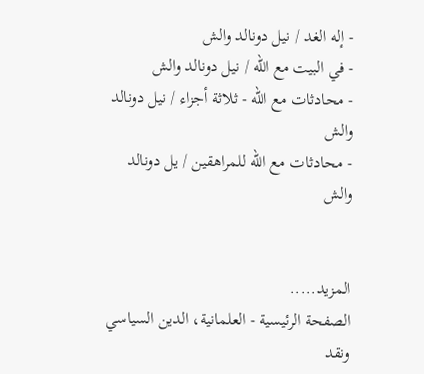- إله الغد / نيل دونالد والش
- في البيت مع الله / نيل دونالد والش
- محادثات مع الله - ثلاثة أجزاء / نيل دونالد والش
- محادثات مع الله للمراهقين / يل دونالد والش


المزيد.....
الصفحة الرئيسية - العلمانية، الدين السياسي ونقد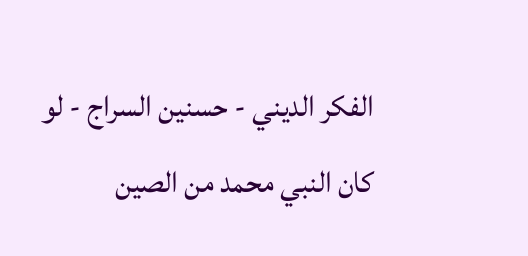الفكر الديني - حسنين السراج - لو كان النبي محمد من الصين